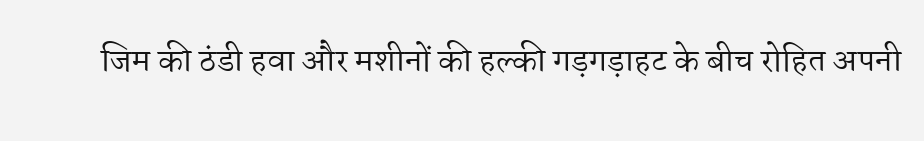जिम की ठंडी हवा और मशीनों की हल्की गड़गड़ाहट के बीच रोहित अपनी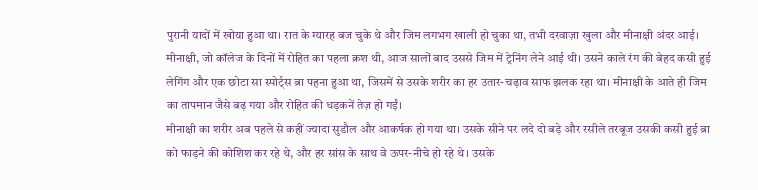पुरानी यादों में खोया हुआ था। रात के ग्यारह बज चुके थे और जिम लगभग खाली हो चुका था, तभी दरवाज़ा खुला और मीनाक्षी अंदर आई। मीनाक्षी, जो कॉलेज के दिनों में रोहित का पहला क्रश थी, आज सालों बाद उससे जिम में ट्रेनिंग लेने आई थी। उसने काले रंग की बेहद कसी हुई लेगिंग और एक छोटा सा स्पोर्ट्स ब्रा पहना हुआ था, जिसमें से उसके शरीर का हर उतार-चढ़ाव साफ झलक रहा था। मीनाक्षी के आते ही जिम का तापमान जैसे बढ़ गया और रोहित की धड़कनें तेज़ हो गईं।
मीनाक्षी का शरीर अब पहले से कहीं ज्यादा सुडौल और आकर्षक हो गया था। उसके सीने पर लदे दो बड़े और रसीले तरबूज उसकी कसी हुई ब्रा को फाड़ने की कोशिश कर रहे थे, और हर सांस के साथ वे ऊपर-नीचे हो रहे थे। उसके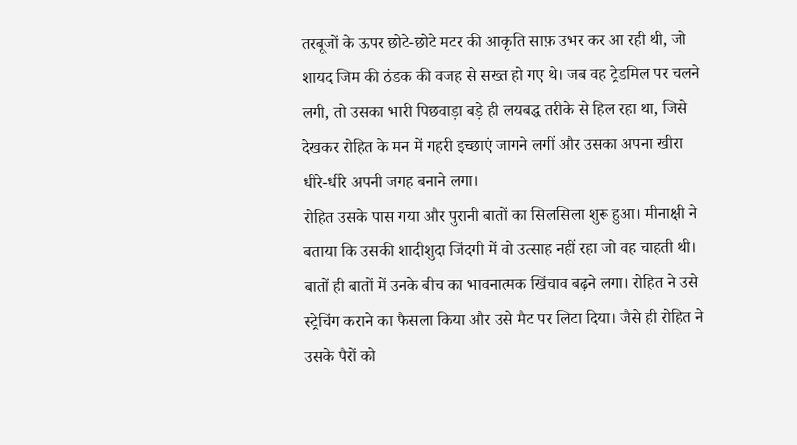तरबूजों के ऊपर छोटे-छोटे मटर की आकृति साफ़ उभर कर आ रही थी, जो शायद जिम की ठंडक की वजह से सख्त हो गए थे। जब वह ट्रेडमिल पर चलने लगी, तो उसका भारी पिछवाड़ा बड़े ही लयबद्ध तरीके से हिल रहा था, जिसे देखकर रोहित के मन में गहरी इच्छाएं जागने लगीं और उसका अपना खीरा धीरे-धीरे अपनी जगह बनाने लगा।
रोहित उसके पास गया और पुरानी बातों का सिलसिला शुरू हुआ। मीनाक्षी ने बताया कि उसकी शादीशुदा जिंदगी में वो उत्साह नहीं रहा जो वह चाहती थी। बातों ही बातों में उनके बीच का भावनात्मक खिंचाव बढ़ने लगा। रोहित ने उसे स्ट्रेचिंग कराने का फैसला किया और उसे मैट पर लिटा दिया। जैसे ही रोहित ने उसके पैरों को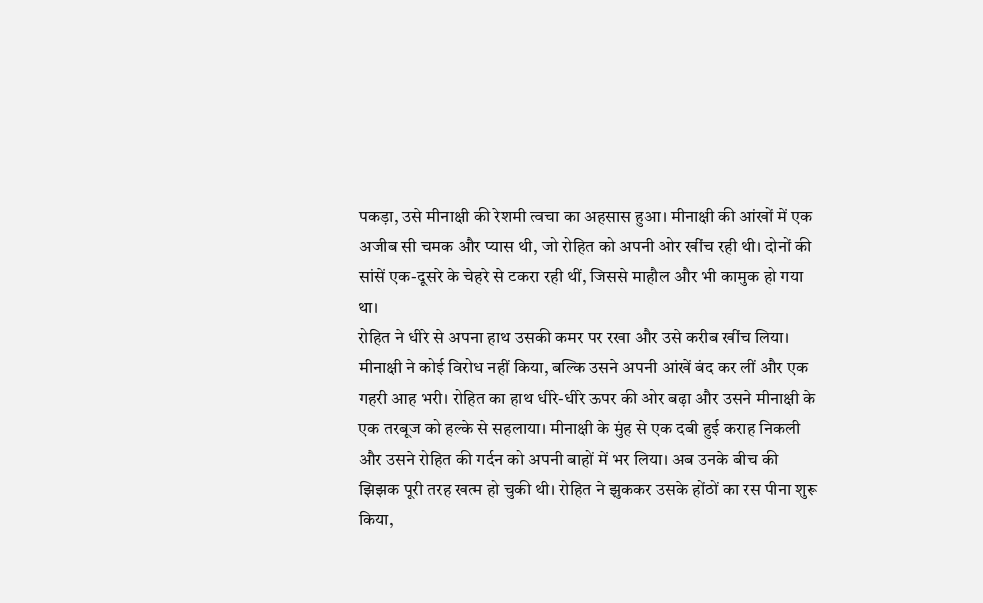पकड़ा, उसे मीनाक्षी की रेशमी त्वचा का अहसास हुआ। मीनाक्षी की आंखों में एक अजीब सी चमक और प्यास थी, जो रोहित को अपनी ओर खींच रही थी। दोनों की सांसें एक-दूसरे के चेहरे से टकरा रही थीं, जिससे माहौल और भी कामुक हो गया था।
रोहित ने धीरे से अपना हाथ उसकी कमर पर रखा और उसे करीब खींच लिया। मीनाक्षी ने कोई विरोध नहीं किया, बल्कि उसने अपनी आंखें बंद कर लीं और एक गहरी आह भरी। रोहित का हाथ धीरे-धीरे ऊपर की ओर बढ़ा और उसने मीनाक्षी के एक तरबूज को हल्के से सहलाया। मीनाक्षी के मुंह से एक दबी हुई कराह निकली और उसने रोहित की गर्दन को अपनी बाहों में भर लिया। अब उनके बीच की झिझक पूरी तरह खत्म हो चुकी थी। रोहित ने झुककर उसके होंठों का रस पीना शुरू किया,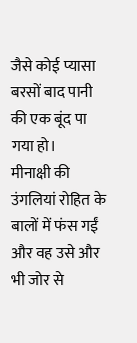जैसे कोई प्यासा बरसों बाद पानी की एक बूंद पा गया हो।
मीनाक्षी की उंगलियां रोहित के बालों में फंस गईं और वह उसे और भी जोर से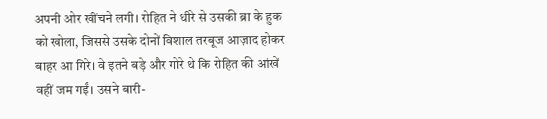अपनी ओर खींचने लगी। रोहित ने धीरे से उसकी ब्रा के हुक को खोला, जिससे उसके दोनों विशाल तरबूज आज़ाद होकर बाहर आ गिरे। वे इतने बड़े और गोरे थे कि रोहित की आंखें वहीं जम गईं। उसने बारी-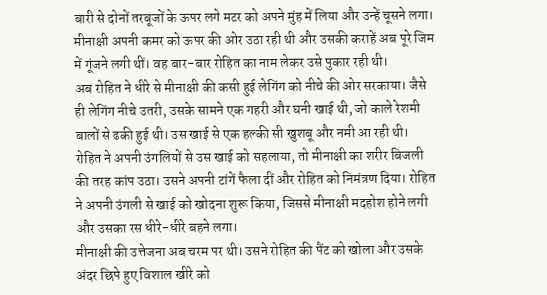बारी से दोनों तरबूजों के ऊपर लगे मटर को अपने मुंह में लिया और उन्हें चूसने लगा। मीनाक्षी अपनी कमर को ऊपर की ओर उठा रही थी और उसकी कराहें अब पूरे जिम में गूंजने लगी थीं। वह बार-बार रोहित का नाम लेकर उसे पुकार रही थी।
अब रोहित ने धीरे से मीनाक्षी की कसी हुई लेगिंग को नीचे की ओर सरकाया। जैसे ही लेगिंग नीचे उतरी, उसके सामने एक गहरी और घनी खाई थी, जो काले रेशमी बालों से ढकी हुई थी। उस खाई से एक हल्की सी खुशबू और नमी आ रही थी। रोहित ने अपनी उंगलियों से उस खाई को सहलाया, तो मीनाक्षी का शरीर बिजली की तरह कांप उठा। उसने अपनी टांगें फैला दीं और रोहित को निमंत्रण दिया। रोहित ने अपनी उंगली से खाई को खोदना शुरू किया, जिससे मीनाक्षी मदहोश होने लगी और उसका रस धीरे-धीरे बहने लगा।
मीनाक्षी की उत्तेजना अब चरम पर थी। उसने रोहित की पैंट को खोला और उसके अंदर छिपे हुए विशाल खीरे को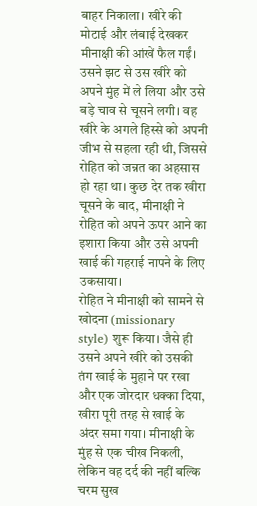बाहर निकाला। खीरे की मोटाई और लंबाई देखकर मीनाक्षी की आंखें फैल गईं। उसने झट से उस खीरे को अपने मुंह में ले लिया और उसे बड़े चाव से चूसने लगी। वह खीरे के अगले हिस्से को अपनी जीभ से सहला रही थी, जिससे रोहित को जन्नत का अहसास हो रहा था। कुछ देर तक खीरा चूसने के बाद, मीनाक्षी ने रोहित को अपने ऊपर आने का इशारा किया और उसे अपनी खाई की गहराई नापने के लिए उकसाया।
रोहित ने मीनाक्षी को सामने से खोदना (missionary style) शुरू किया। जैसे ही उसने अपने खीरे को उसकी तंग खाई के मुहाने पर रखा और एक जोरदार धक्का दिया, खीरा पूरी तरह से खाई के अंदर समा गया। मीनाक्षी के मुंह से एक चीख निकली, लेकिन वह दर्द की नहीं बल्कि चरम सुख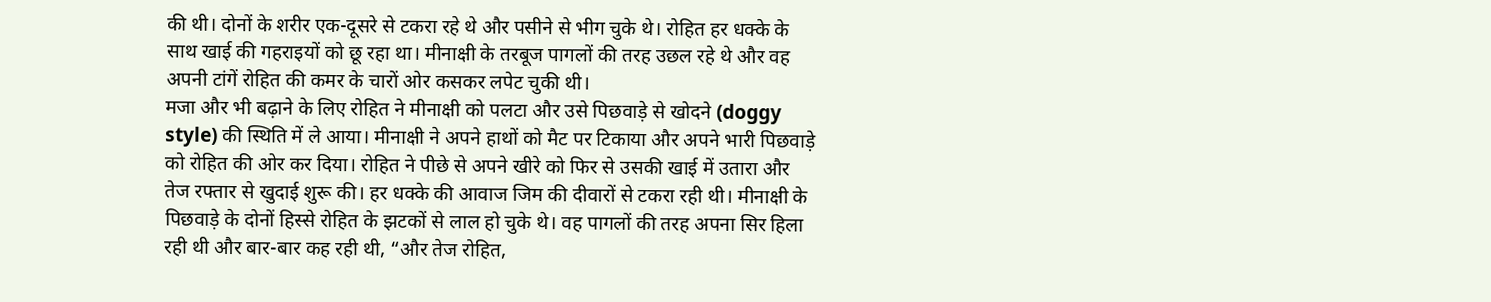की थी। दोनों के शरीर एक-दूसरे से टकरा रहे थे और पसीने से भीग चुके थे। रोहित हर धक्के के साथ खाई की गहराइयों को छू रहा था। मीनाक्षी के तरबूज पागलों की तरह उछल रहे थे और वह अपनी टांगें रोहित की कमर के चारों ओर कसकर लपेट चुकी थी।
मजा और भी बढ़ाने के लिए रोहित ने मीनाक्षी को पलटा और उसे पिछवाड़े से खोदने (doggy style) की स्थिति में ले आया। मीनाक्षी ने अपने हाथों को मैट पर टिकाया और अपने भारी पिछवाड़े को रोहित की ओर कर दिया। रोहित ने पीछे से अपने खीरे को फिर से उसकी खाई में उतारा और तेज रफ्तार से खुदाई शुरू की। हर धक्के की आवाज जिम की दीवारों से टकरा रही थी। मीनाक्षी के पिछवाड़े के दोनों हिस्से रोहित के झटकों से लाल हो चुके थे। वह पागलों की तरह अपना सिर हिला रही थी और बार-बार कह रही थी, “और तेज रोहित,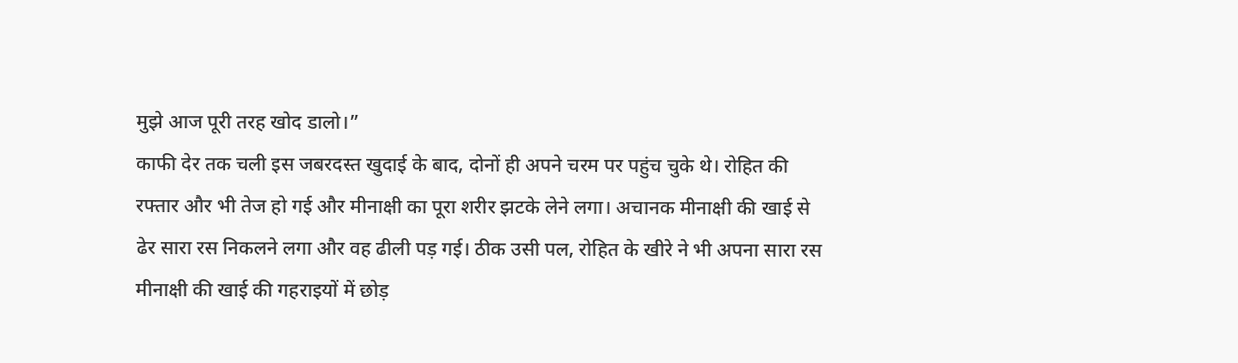मुझे आज पूरी तरह खोद डालो।”
काफी देर तक चली इस जबरदस्त खुदाई के बाद, दोनों ही अपने चरम पर पहुंच चुके थे। रोहित की रफ्तार और भी तेज हो गई और मीनाक्षी का पूरा शरीर झटके लेने लगा। अचानक मीनाक्षी की खाई से ढेर सारा रस निकलने लगा और वह ढीली पड़ गई। ठीक उसी पल, रोहित के खीरे ने भी अपना सारा रस मीनाक्षी की खाई की गहराइयों में छोड़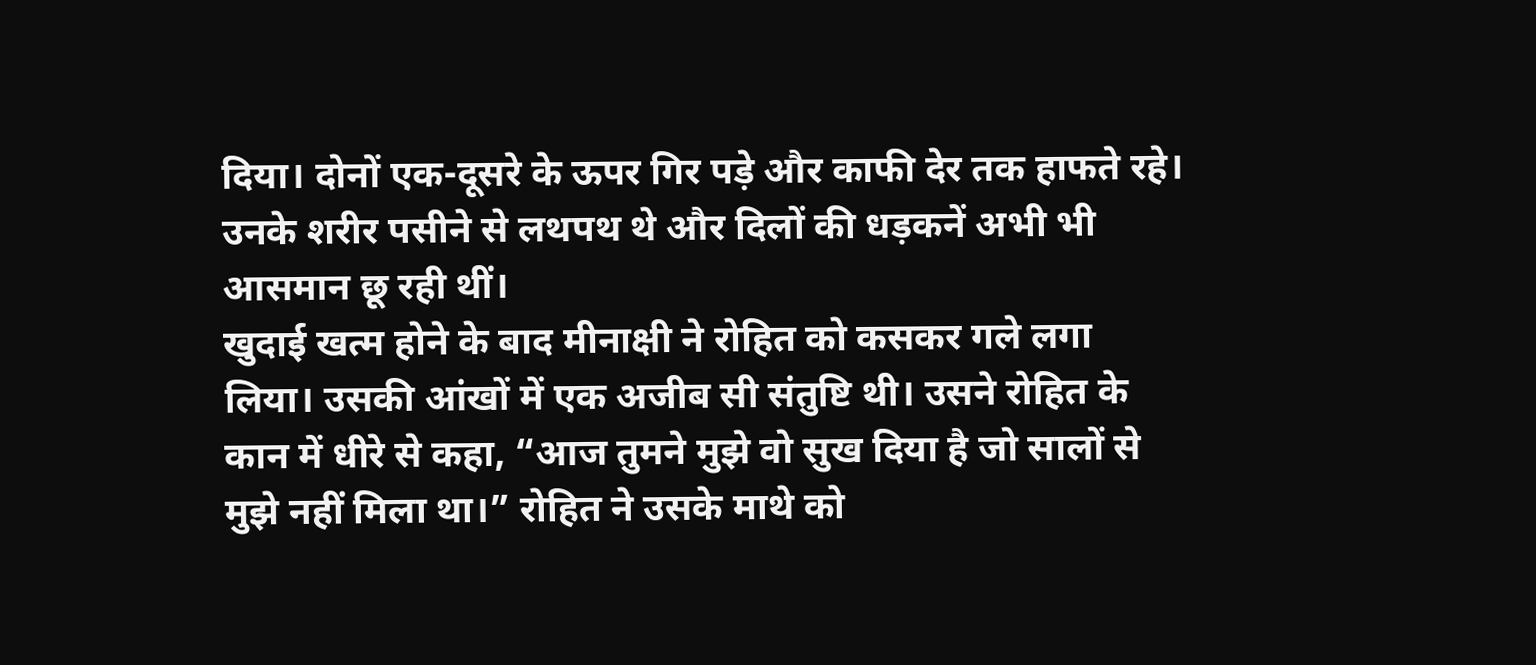दिया। दोनों एक-दूसरे के ऊपर गिर पड़े और काफी देर तक हाफते रहे। उनके शरीर पसीने से लथपथ थे और दिलों की धड़कनें अभी भी आसमान छू रही थीं।
खुदाई खत्म होने के बाद मीनाक्षी ने रोहित को कसकर गले लगा लिया। उसकी आंखों में एक अजीब सी संतुष्टि थी। उसने रोहित के कान में धीरे से कहा, “आज तुमने मुझे वो सुख दिया है जो सालों से मुझे नहीं मिला था।” रोहित ने उसके माथे को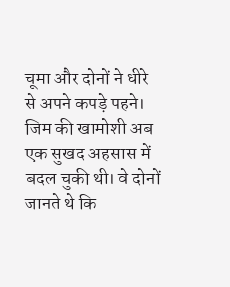चूमा और दोनों ने धीरे से अपने कपड़े पहने। जिम की खामोशी अब एक सुखद अहसास में बदल चुकी थी। वे दोनों जानते थे कि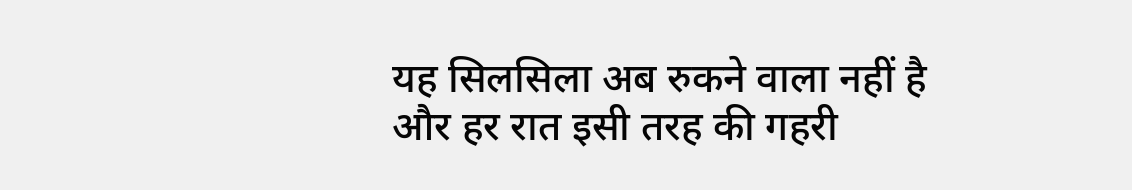यह सिलसिला अब रुकने वाला नहीं है और हर रात इसी तरह की गहरी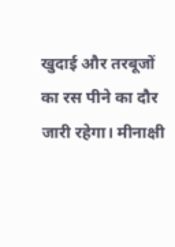खुदाई और तरबूजों का रस पीने का दौर जारी रहेगा। मीनाक्षी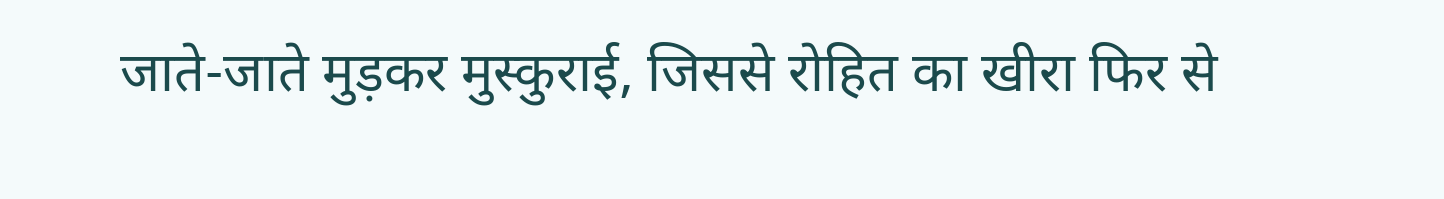जाते-जाते मुड़कर मुस्कुराई, जिससे रोहित का खीरा फिर से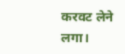करवट लेने लगा।